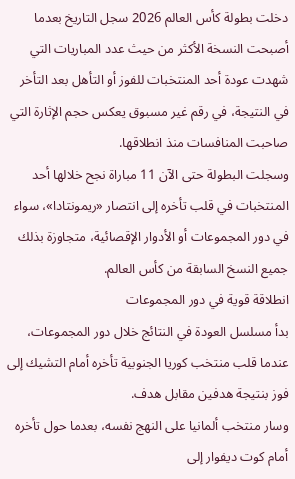دخلت بطولة كأس العالم 2026 سجل التاريخ بعدما أصبحت النسخة الأكثر من حيث عدد المباريات التي شهدت عودة أحد المنتخبات للفوز أو التأهل بعد التأخر في النتيجة، في رقم غير مسبوق يعكس حجم الإثارة التي صاحبت المنافسات منذ انطلاقها.
وسجلت البطولة حتى الآن 11 مباراة نجح خلالها أحد المنتخبات في قلب تأخره إلى انتصار «ريمونتادا»، سواء في دور المجموعات أو الأدوار الإقصائية، متجاوزة بذلك جميع النسخ السابقة من كأس العالم.
انطلاقة قوية في دور المجموعات
بدأ مسلسل العودة في النتائج خلال دور المجموعات، عندما قلب منتخب كوريا الجنوبية تأخره أمام التشيك إلى فوز بنتيجة هدفين مقابل هدف.
وسار منتخب ألمانيا على النهج نفسه، بعدما حول تأخره أمام كوت ديفوار إلى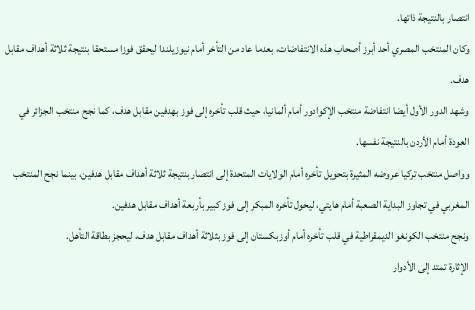انتصار بالنتيجة ذاتها.
وكان المنتخب المصري أحد أبرز أصحاب هذه الانتفاضات، بعدما عاد من التأخر أمام نيوزيلندا ليحقق فوزا مستحقا بنتيجة ثلاثة أهداف مقابل هدف.
وشهد الدور الأول أيضا انتفاضة منتخب الإكوادور أمام ألمانيا، حيث قلب تأخره إلى فوز بهدفين مقابل هدف، كما نجح منتخب الجزائر في العودة أمام الأردن بالنتيجة نفسها.
وواصل منتخب تركيا عروضه المثيرة بتحويل تأخره أمام الولايات المتحدة إلى انتصار بنتيجة ثلاثة أهداف مقابل هدفين، بينما نجح المنتخب المغربي في تجاوز البداية الصعبة أمام هايتي، ليحول تأخره المبكر إلى فوز كبير بأربعة أهداف مقابل هدفين.
ونجح منتخب الكونغو الديمقراطية في قلب تأخره أمام أوزبكستان إلى فوز بثلاثة أهداف مقابل هدف، ليحجز بطاقة التأهل.
الإثارة تمتد إلى الأدوار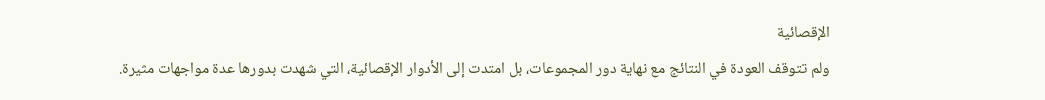الإقصائية
ولم تتوقف العودة في النتائج مع نهاية دور المجموعات، بل امتدت إلى الأدوار الإقصائية، التي شهدت بدورها عدة مواجهات مثيرة.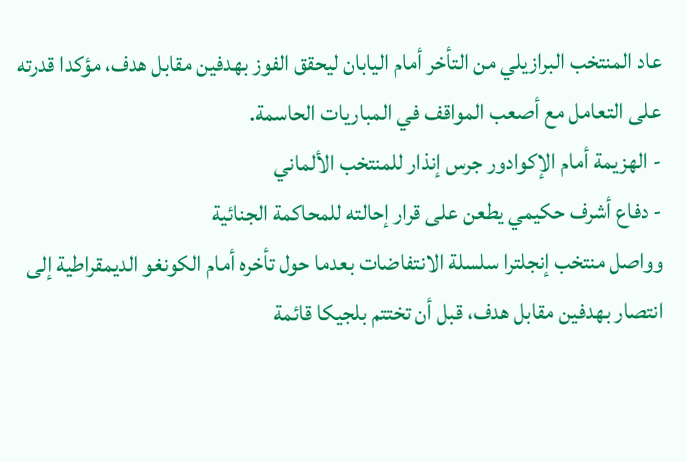عاد المنتخب البرازيلي من التأخر أمام اليابان ليحقق الفوز بهدفين مقابل هدف، مؤكدا قدرته على التعامل مع أصعب المواقف في المباريات الحاسمة.
- الهزيمة أمام الإكوادور جرس إنذار للمنتخب الألماني
- دفاع أشرف حكيمي يطعن على قرار إحالته للمحاكمة الجنائية
وواصل منتخب إنجلترا سلسلة الانتفاضات بعدما حول تأخره أمام الكونغو الديمقراطية إلى انتصار بهدفين مقابل هدف، قبل أن تختتم بلجيكا قائمة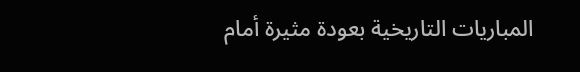المباريات التاريخية بعودة مثيرة أمام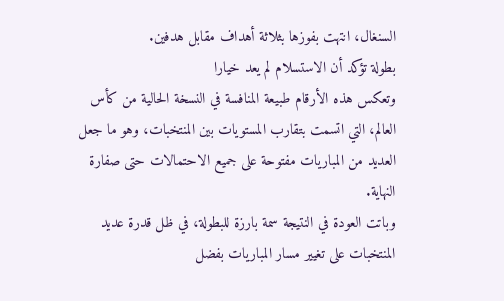السنغال، انتهت بفوزها بثلاثة أهداف مقابل هدفين.
بطولة تؤكد أن الاستسلام لم يعد خيارا
وتعكس هذه الأرقام طبيعة المنافسة في النسخة الحالية من كأس العالم، التي اتسمت بتقارب المستويات بين المنتخبات، وهو ما جعل العديد من المباريات مفتوحة على جميع الاحتمالات حتى صفارة النهاية.
وباتت العودة في النتيجة سمة بارزة للبطولة، في ظل قدرة عديد المنتخبات على تغيير مسار المباريات بفضل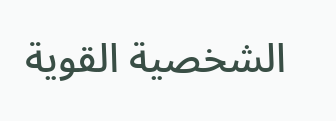الشخصية القوية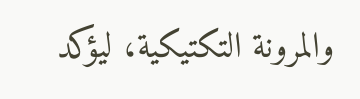والمرونة التكتيكية، ليؤكد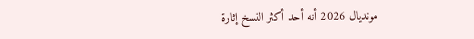مونديال 2026 أنه أحد أكثر النسخ إثارة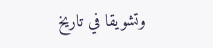وتشويقا في تاريخ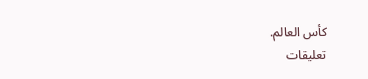كأس العالم.
تعليقات